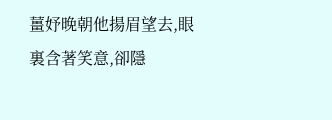薑妤晚朝他揚眉望去,眼裏含著笑意,卻隱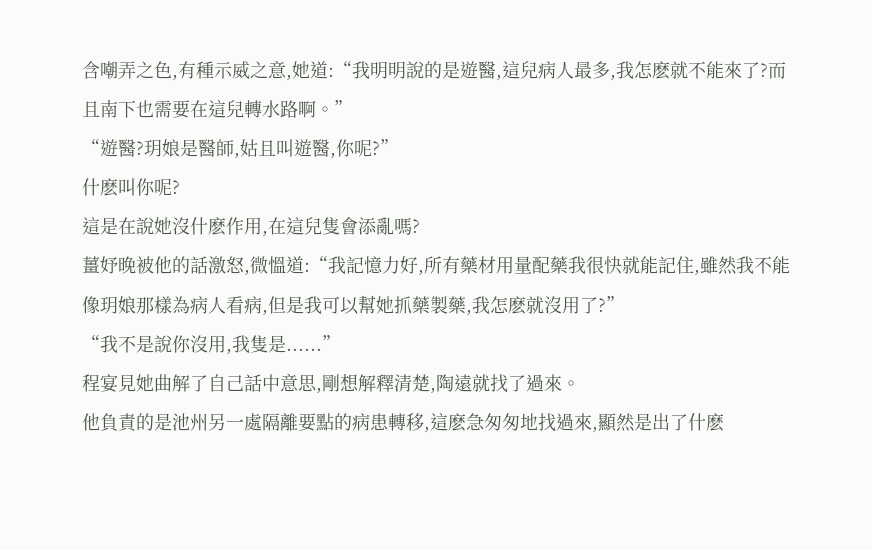含嘲弄之色,有種示威之意,她道:“我明明說的是遊醫,這兒病人最多,我怎麽就不能來了?而且南下也需要在這兒轉水路啊。”
“遊醫?玥娘是醫師,姑且叫遊醫,你呢?”
什麽叫你呢?
這是在說她沒什麽作用,在這兒隻會添亂嗎?
薑妤晚被他的話激怒,微慍道:“我記憶力好,所有藥材用量配藥我很快就能記住,雖然我不能像玥娘那樣為病人看病,但是我可以幫她抓藥製藥,我怎麽就沒用了?”
“我不是說你沒用,我隻是......”
程宴見她曲解了自己話中意思,剛想解釋清楚,陶遠就找了過來。
他負責的是池州另一處隔離要點的病患轉移,這麽急匆匆地找過來,顯然是出了什麽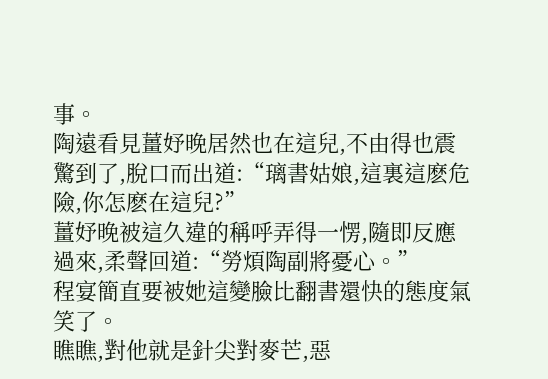事。
陶遠看見薑妤晚居然也在這兒,不由得也震驚到了,脫口而出道:“璃書姑娘,這裏這麽危險,你怎麽在這兒?”
薑妤晚被這久違的稱呼弄得一愣,隨即反應過來,柔聲回道:“勞煩陶副將憂心。”
程宴簡直要被她這變臉比翻書還快的態度氣笑了。
瞧瞧,對他就是針尖對麥芒,惡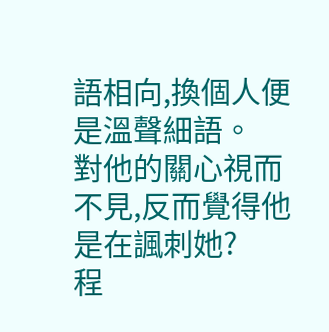語相向,換個人便是溫聲細語。
對他的關心視而不見,反而覺得他是在諷刺她?
程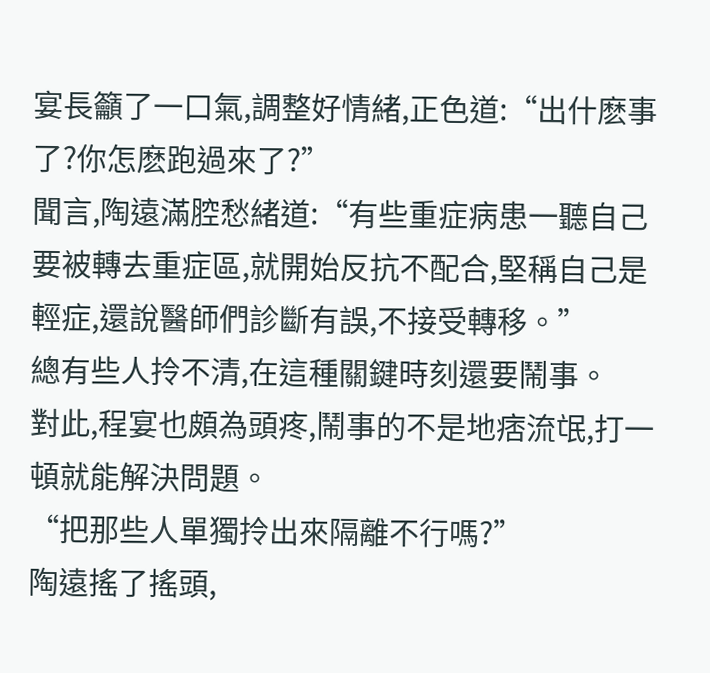宴長籲了一口氣,調整好情緒,正色道:“出什麽事了?你怎麽跑過來了?”
聞言,陶遠滿腔愁緒道:“有些重症病患一聽自己要被轉去重症區,就開始反抗不配合,堅稱自己是輕症,還說醫師們診斷有誤,不接受轉移。”
總有些人拎不清,在這種關鍵時刻還要鬧事。
對此,程宴也頗為頭疼,鬧事的不是地痞流氓,打一頓就能解決問題。
“把那些人單獨拎出來隔離不行嗎?”
陶遠搖了搖頭,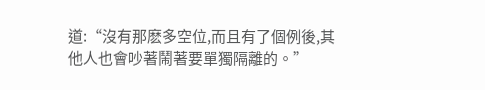道:“沒有那麽多空位,而且有了個例後,其他人也會吵著鬧著要單獨隔離的。”